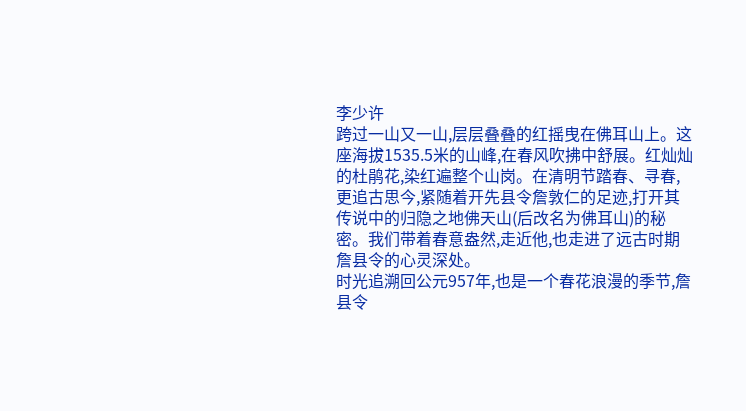李少许
跨过一山又一山,层层叠叠的红摇曳在佛耳山上。这座海拔1535.5米的山峰,在春风吹拂中舒展。红灿灿的杜鹃花,染红遍整个山岗。在清明节踏春、寻春,更追古思今,紧随着开先县令詹敦仁的足迹,打开其传说中的归隐之地佛天山(后改名为佛耳山)的秘密。我们带着春意盎然,走近他,也走进了远古时期詹县令的心灵深处。
时光追溯回公元957年,也是一个春花浪漫的季节,詹县令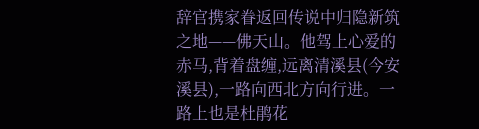辞官携家眷返回传说中归隐新筑之地——佛天山。他驾上心爱的赤马,背着盘缠,远离清溪县(今安溪县),一路向西北方向行进。一路上也是杜鹃花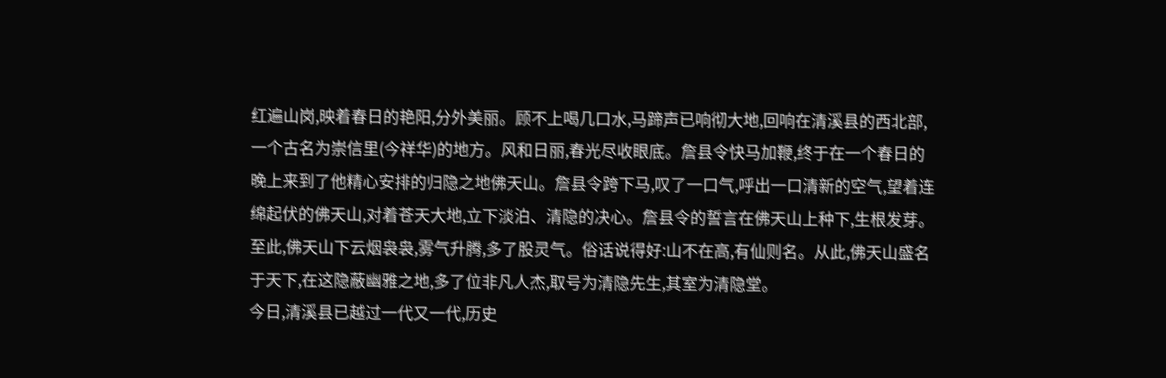红遍山岗,映着春日的艳阳,分外美丽。顾不上喝几口水,马蹄声已响彻大地,回响在清溪县的西北部,一个古名为崇信里(今祥华)的地方。风和日丽,春光尽收眼底。詹县令快马加鞭,终于在一个春日的晚上来到了他精心安排的归隐之地佛天山。詹县令跨下马,叹了一口气,呼出一口清新的空气,望着连绵起伏的佛天山,对着苍天大地,立下淡泊、清隐的决心。詹县令的誓言在佛天山上种下,生根发芽。至此,佛天山下云烟袅袅,雾气升腾,多了股灵气。俗话说得好:山不在高,有仙则名。从此,佛天山盛名于天下,在这隐蔽幽雅之地,多了位非凡人杰,取号为清隐先生,其室为清隐堂。
今日,清溪县已越过一代又一代,历史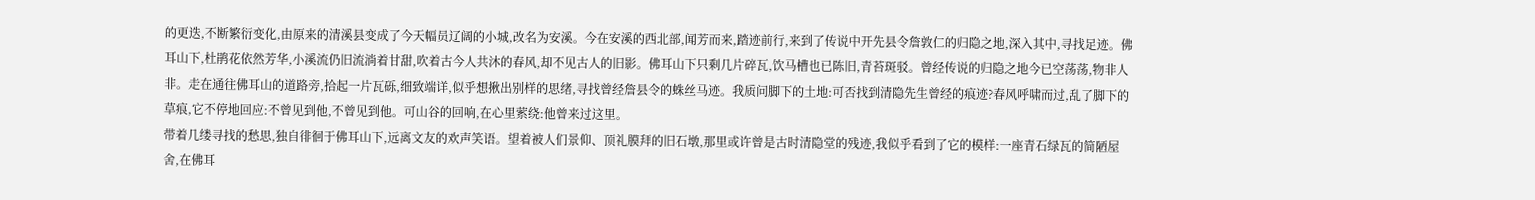的更迭,不断繁衍变化,由原来的清溪县变成了今天幅员辽阔的小城,改名为安溪。今在安溪的西北部,闻芳而来,踏迹前行,来到了传说中开先县令詹敦仁的归隐之地,深入其中,寻找足迹。佛耳山下,杜鹃花依然芳华,小溪流仍旧流淌着甘甜,吹着古今人共沐的春风,却不见古人的旧影。佛耳山下只剩几片碎瓦,饮马槽也已陈旧,青苔斑驳。曾经传说的归隐之地今已空荡荡,物非人非。走在通往佛耳山的道路旁,拾起一片瓦砾,细致端详,似乎想揪出别样的思绪,寻找曾经詹县令的蛛丝马迹。我质问脚下的土地:可否找到清隐先生曾经的痕迹?春风呼啸而过,乱了脚下的草痕,它不停地回应:不曾见到他,不曾见到他。可山谷的回响,在心里萦绕:他曾来过这里。
带着几缕寻找的愁思,独自徘徊于佛耳山下,远离文友的欢声笑语。望着被人们景仰、顶礼膜拜的旧石墩,那里或许曾是古时清隐堂的残迹,我似乎看到了它的模样:一座青石绿瓦的简陋屋舍,在佛耳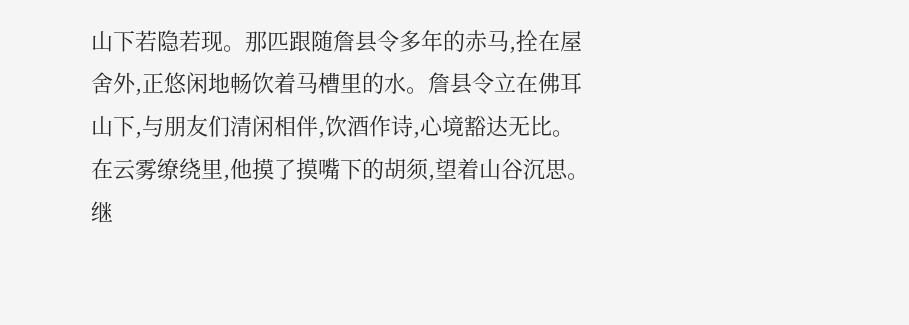山下若隐若现。那匹跟随詹县令多年的赤马,拴在屋舍外,正悠闲地畅饮着马槽里的水。詹县令立在佛耳山下,与朋友们清闲相伴,饮酒作诗,心境豁达无比。在云雾缭绕里,他摸了摸嘴下的胡须,望着山谷沉思。继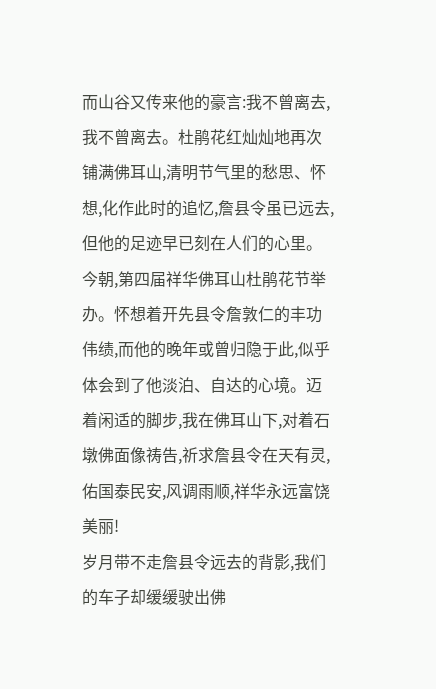而山谷又传来他的豪言:我不曾离去,我不曾离去。杜鹃花红灿灿地再次铺满佛耳山,清明节气里的愁思、怀想,化作此时的追忆,詹县令虽已远去,但他的足迹早已刻在人们的心里。
今朝,第四届祥华佛耳山杜鹃花节举办。怀想着开先县令詹敦仁的丰功伟绩,而他的晚年或曾归隐于此,似乎体会到了他淡泊、自达的心境。迈着闲适的脚步,我在佛耳山下,对着石墩佛面像祷告,祈求詹县令在天有灵,佑国泰民安,风调雨顺,祥华永远富饶美丽!
岁月带不走詹县令远去的背影,我们的车子却缓缓驶出佛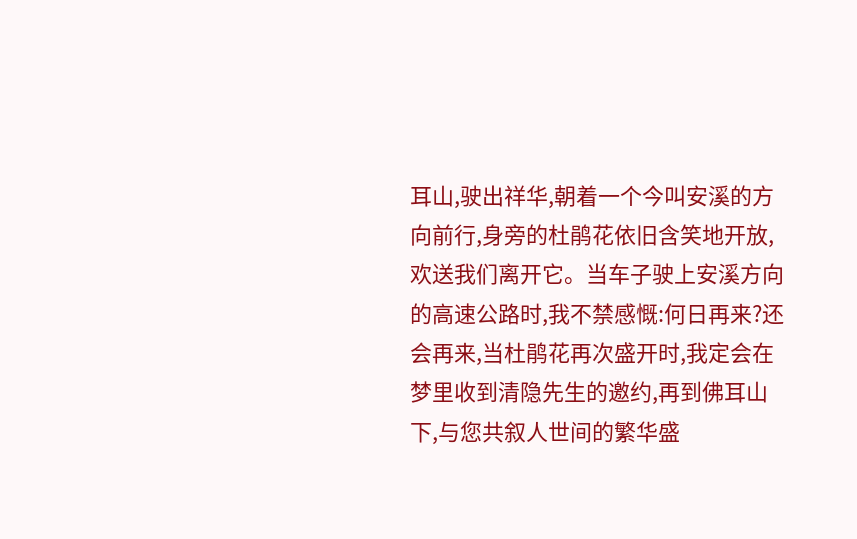耳山,驶出祥华,朝着一个今叫安溪的方向前行,身旁的杜鹃花依旧含笑地开放,欢送我们离开它。当车子驶上安溪方向的高速公路时,我不禁感慨:何日再来?还会再来,当杜鹃花再次盛开时,我定会在梦里收到清隐先生的邀约,再到佛耳山下,与您共叙人世间的繁华盛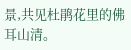景,共见杜鹃花里的佛耳山清。